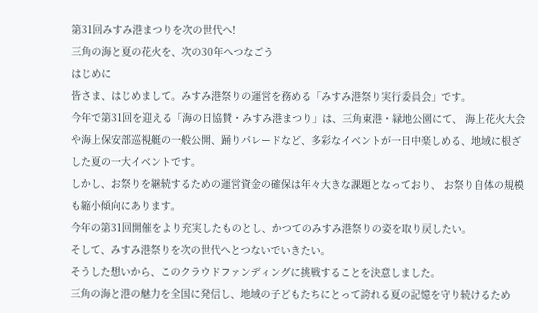第31回みすみ港まつりを次の世代へ!
三角の海と夏の花火を、次の30年へつなごう
はじめに
皆さま、はじめまして。みすみ港祭りの運営を務める「みすみ港祭り実行委員会」です。
今年で第31回を迎える「海の日協賛・みすみ港まつり」は、三角東港・緑地公園にて、 海上花火大会や海上保安部巡視艇の一般公開、踊りパレードなど、多彩なイベントが一日中楽しめる、地域に根ざした夏の一大イベントです。
しかし、お祭りを継続するための運営資金の確保は年々大きな課題となっており、 お祭り自体の規模も縮小傾向にあります。
今年の第31回開催をより充実したものとし、かつてのみすみ港祭りの姿を取り戻したい。
そして、みすみ港祭りを次の世代へとつないでいきたい。
そうした想いから、このクラウドファンディングに挑戦することを決意しました。
三角の海と港の魅力を全国に発信し、地域の子どもたちにとって誇れる夏の記憶を守り続けるため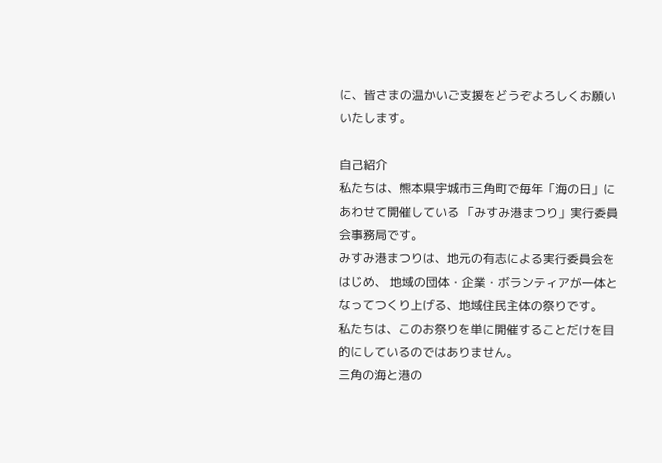に、皆さまの温かいご支援をどうぞよろしくお願いいたします。

自己紹介
私たちは、熊本県宇城市三角町で毎年「海の日」にあわせて開催している 「みすみ港まつり」実行委員会事務局です。
みすみ港まつりは、地元の有志による実行委員会をはじめ、 地域の団体・企業・ボランティアが一体となってつくり上げる、地域住民主体の祭りです。
私たちは、このお祭りを単に開催することだけを目的にしているのではありません。
三角の海と港の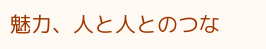魅力、人と人とのつな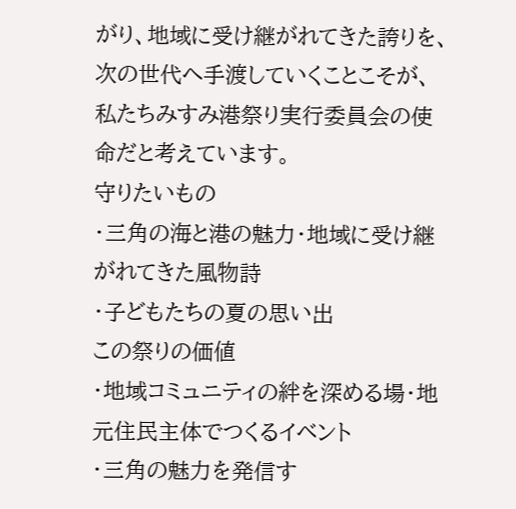がり、地域に受け継がれてきた誇りを、 次の世代へ手渡していくことこそが、私たちみすみ港祭り実行委員会の使命だと考えています。
守りたいもの
・三角の海と港の魅力・地域に受け継がれてきた風物詩
・子どもたちの夏の思い出
この祭りの価値
・地域コミュニティの絆を深める場・地元住民主体でつくるイベント
・三角の魅力を発信す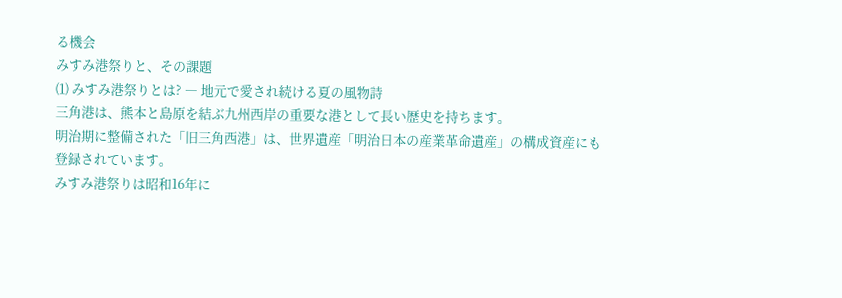る機会
みすみ港祭りと、その課題
⑴ みすみ港祭りとは? ― 地元で愛され続ける夏の風物詩
三角港は、熊本と島原を結ぶ九州西岸の重要な港として長い歴史を持ちます。
明治期に整備された「旧三角西港」は、世界遺産「明治日本の産業革命遺産」の構成資産にも登録されています。
みすみ港祭りは昭和16年に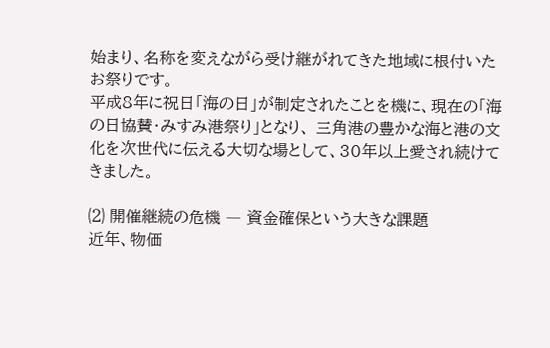始まり、名称を変えながら受け継がれてきた地域に根付いたお祭りです。
平成8年に祝日「海の日」が制定されたことを機に、現在の「海の日協賛・みすみ港祭り」となり、 三角港の豊かな海と港の文化を次世代に伝える大切な場として、30年以上愛され続けてきました。

⑵ 開催継続の危機 ― 資金確保という大きな課題
近年、物価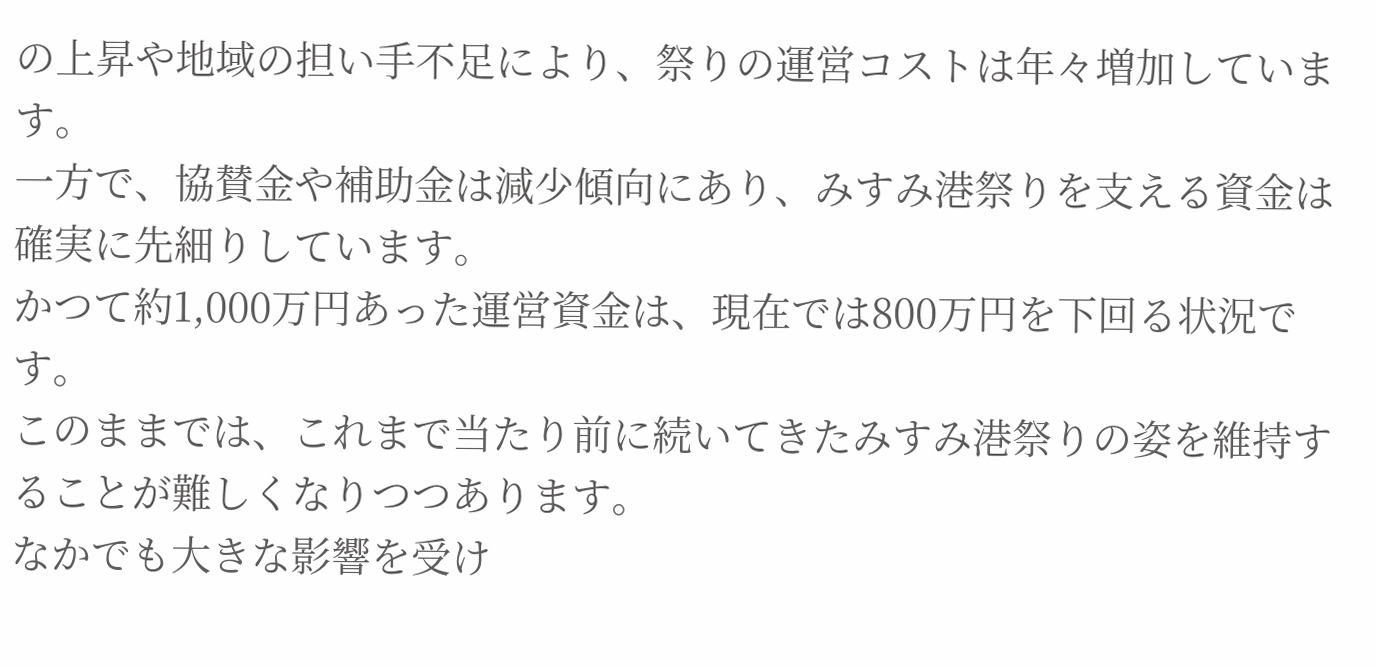の上昇や地域の担い手不足により、祭りの運営コストは年々増加しています。
一方で、協賛金や補助金は減少傾向にあり、みすみ港祭りを支える資金は確実に先細りしています。
かつて約1,000万円あった運営資金は、現在では800万円を下回る状況です。
このままでは、これまで当たり前に続いてきたみすみ港祭りの姿を維持することが難しくなりつつあります。
なかでも大きな影響を受け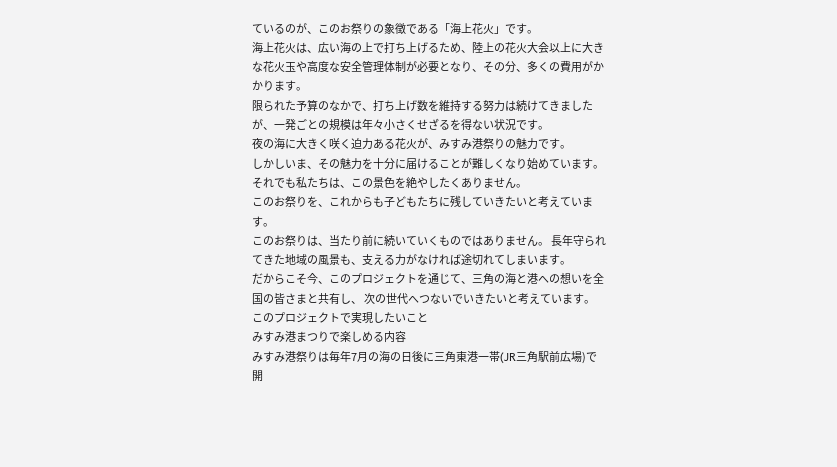ているのが、このお祭りの象徴である「海上花火」です。
海上花火は、広い海の上で打ち上げるため、陸上の花火大会以上に大きな花火玉や高度な安全管理体制が必要となり、その分、多くの費用がかかります。
限られた予算のなかで、打ち上げ数を維持する努力は続けてきましたが、一発ごとの規模は年々小さくせざるを得ない状況です。
夜の海に大きく咲く迫力ある花火が、みすみ港祭りの魅力です。
しかしいま、その魅力を十分に届けることが難しくなり始めています。
それでも私たちは、この景色を絶やしたくありません。
このお祭りを、これからも子どもたちに残していきたいと考えています。
このお祭りは、当たり前に続いていくものではありません。 長年守られてきた地域の風景も、支える力がなければ途切れてしまいます。
だからこそ今、このプロジェクトを通じて、三角の海と港への想いを全国の皆さまと共有し、 次の世代へつないでいきたいと考えています。
このプロジェクトで実現したいこと
みすみ港まつりで楽しめる内容
みすみ港祭りは毎年7月の海の日後に三角東港一帯(JR三角駅前広場)で開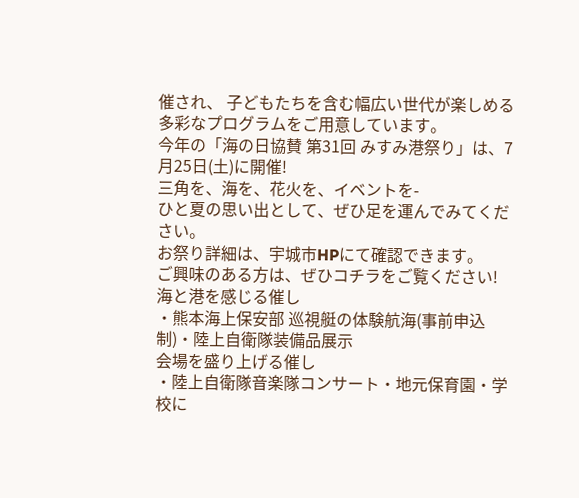催され、 子どもたちを含む幅広い世代が楽しめる多彩なプログラムをご用意しています。
今年の「海の日協賛 第31回 みすみ港祭り」は、7月25日(土)に開催!
三角を、海を、花火を、イベントを-
ひと夏の思い出として、ぜひ足を運んでみてください。
お祭り詳細は、宇城市HPにて確認できます。
ご興味のある方は、ぜひコチラをご覧ください!
海と港を感じる催し
・熊本海上保安部 巡視艇の体験航海(事前申込制)・陸上自衛隊装備品展示
会場を盛り上げる催し
・陸上自衛隊音楽隊コンサート・地元保育園・学校に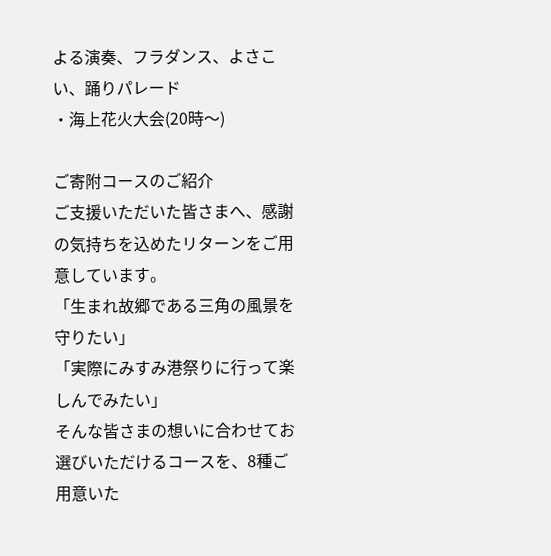よる演奏、フラダンス、よさこい、踊りパレード
・海上花火大会(20時〜)

ご寄附コースのご紹介
ご支援いただいた皆さまへ、感謝の気持ちを込めたリターンをご用意しています。
「生まれ故郷である三角の風景を守りたい」
「実際にみすみ港祭りに行って楽しんでみたい」
そんな皆さまの想いに合わせてお選びいただけるコースを、8種ご用意いた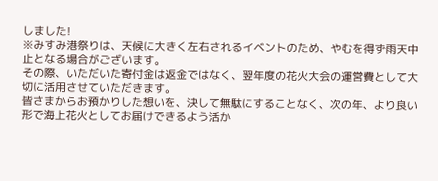しました!
※みすみ港祭りは、天候に大きく左右されるイベントのため、やむを得ず雨天中止となる場合がございます。
その際、いただいた寄付金は返金ではなく、翌年度の花火大会の運営費として大切に活用させていただきます。
皆さまからお預かりした想いを、決して無駄にすることなく、次の年、より良い形で海上花火としてお届けできるよう活か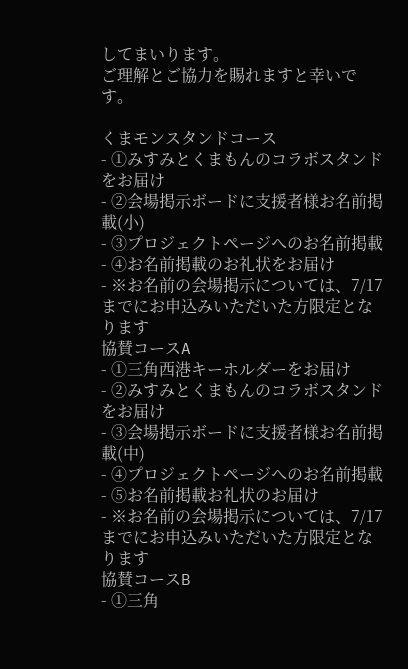してまいります。
ご理解とご協力を賜れますと幸いです。

くまモンスタンドコース
- ①みすみとくまもんのコラボスタンドをお届け
- ②会場掲示ボードに支援者様お名前掲載(小)
- ③プロジェクトページへのお名前掲載
- ④お名前掲載のお礼状をお届け
- ※お名前の会場掲示については、7/17までにお申込みいただいた方限定となります
協賛コースA
- ①三角西港キーホルダーをお届け
- ②みすみとくまもんのコラボスタンドをお届け
- ③会場掲示ボードに支援者様お名前掲載(中)
- ④プロジェクトページへのお名前掲載
- ⑤お名前掲載お礼状のお届け
- ※お名前の会場掲示については、7/17までにお申込みいただいた方限定となります
協賛コースB
- ①三角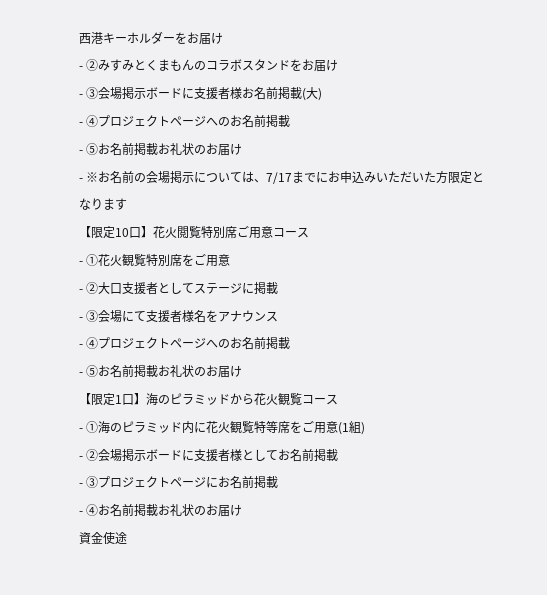西港キーホルダーをお届け
- ②みすみとくまもんのコラボスタンドをお届け
- ③会場掲示ボードに支援者様お名前掲載(大)
- ④プロジェクトページへのお名前掲載
- ⑤お名前掲載お礼状のお届け
- ※お名前の会場掲示については、7/17までにお申込みいただいた方限定となります
【限定10口】花火閲覧特別席ご用意コース
- ①花火観覧特別席をご用意
- ②大口支援者としてステージに掲載
- ③会場にて支援者様名をアナウンス
- ④プロジェクトページへのお名前掲載
- ⑤お名前掲載お礼状のお届け
【限定1口】海のピラミッドから花火観覧コース
- ①海のピラミッド内に花火観覧特等席をご用意(1組)
- ②会場掲示ボードに支援者様としてお名前掲載
- ③プロジェクトページにお名前掲載
- ④お名前掲載お礼状のお届け
資金使途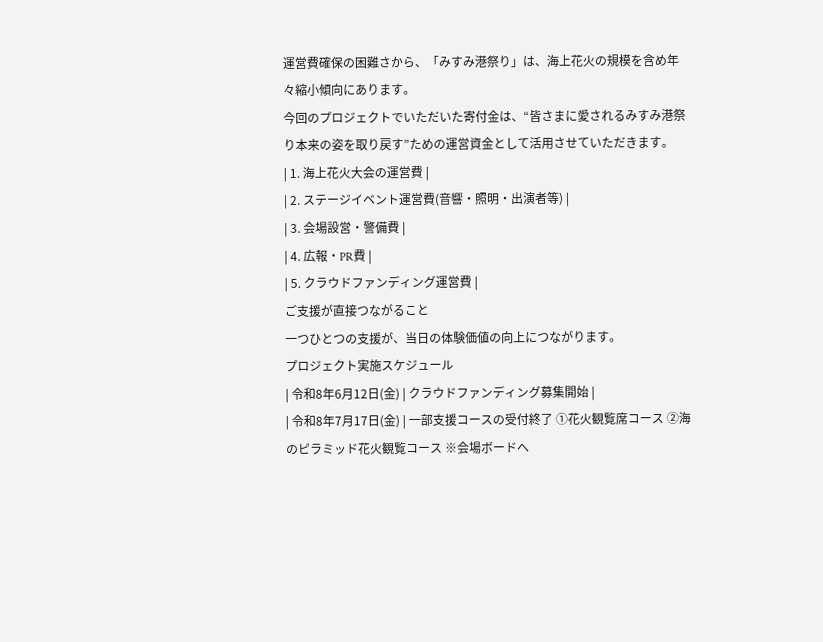運営費確保の困難さから、「みすみ港祭り」は、海上花火の規模を含め年々縮小傾向にあります。
今回のプロジェクトでいただいた寄付金は、“皆さまに愛されるみすみ港祭り本来の姿を取り戻す”ための運営資金として活用させていただきます。
| 1. 海上花火大会の運営費 |
| 2. ステージイベント運営費(音響・照明・出演者等) |
| 3. 会場設営・警備費 |
| 4. 広報・PR費 |
| 5. クラウドファンディング運営費 |
ご支援が直接つながること
一つひとつの支援が、当日の体験価値の向上につながります。
プロジェクト実施スケジュール
| 令和8年6月12日(金) | クラウドファンディング募集開始 |
| 令和8年7月17日(金) | 一部支援コースの受付終了 ①花火観覧席コース ②海のピラミッド花火観覧コース ※会場ボードへ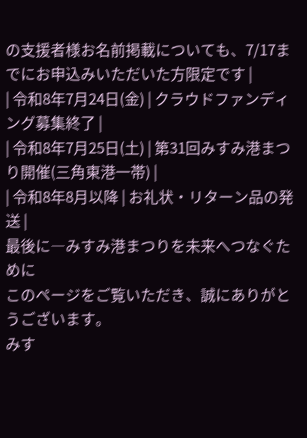の支援者様お名前掲載についても、7/17までにお申込みいただいた方限定です |
| 令和8年7月24日(金) | クラウドファンディング募集終了 |
| 令和8年7月25日(土) | 第31回みすみ港まつり開催(三角東港一帯) |
| 令和8年8月以降 | お礼状・リターン品の発送 |
最後に―みすみ港まつりを未来へつなぐために
このページをご覧いただき、誠にありがとうございます。
みす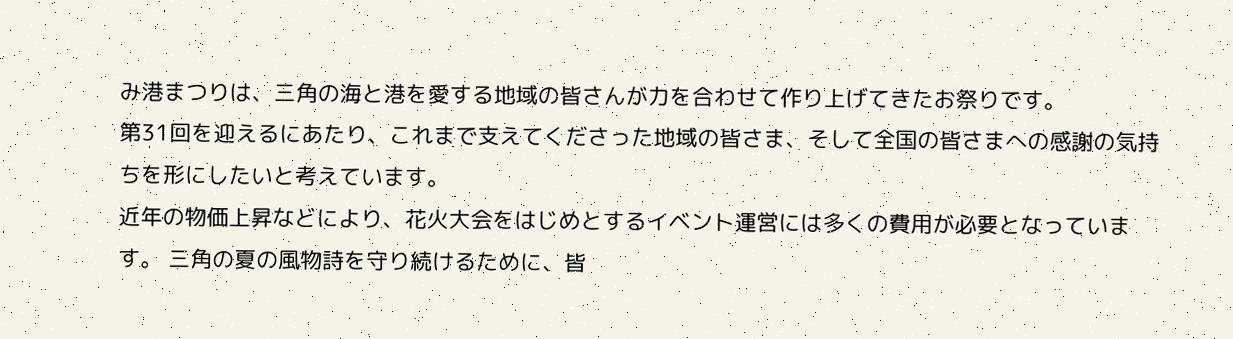み港まつりは、三角の海と港を愛する地域の皆さんが力を合わせて作り上げてきたお祭りです。
第31回を迎えるにあたり、これまで支えてくださった地域の皆さま、そして全国の皆さまへの感謝の気持ちを形にしたいと考えています。
近年の物価上昇などにより、花火大会をはじめとするイベント運営には多くの費用が必要となっています。 三角の夏の風物詩を守り続けるために、皆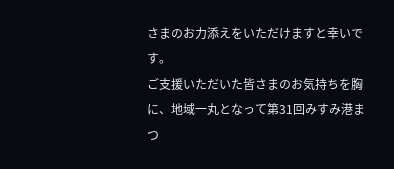さまのお力添えをいただけますと幸いです。
ご支援いただいた皆さまのお気持ちを胸に、地域一丸となって第31回みすみ港まつ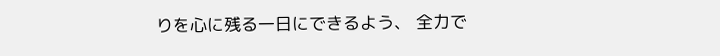りを心に残る一日にできるよう、 全力で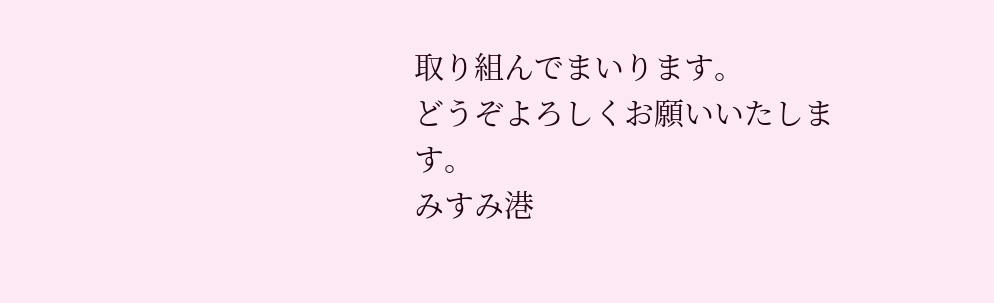取り組んでまいります。
どうぞよろしくお願いいたします。
みすみ港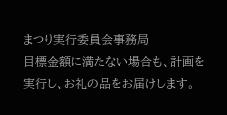まつり実行委員会事務局
目標金額に満たない場合も、計画を実行し、お礼の品をお届けします。